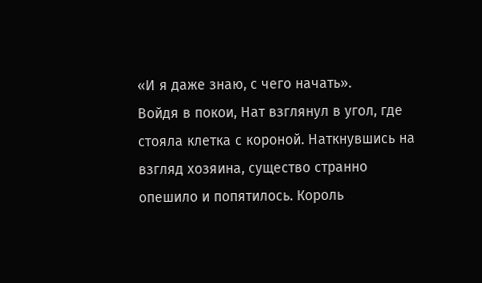«И я даже знаю, с чего начать».
Войдя в покои, Нат взглянул в угол, где стояла клетка с короной. Наткнувшись на взгляд хозяина, существо странно опешило и попятилось. Король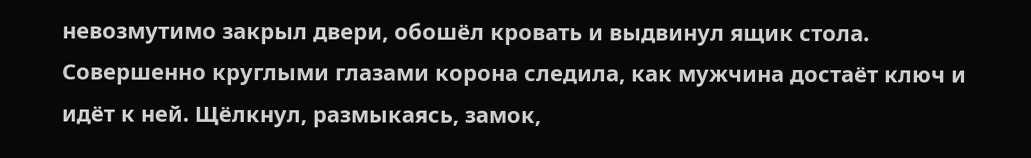невозмутимо закрыл двери, обошёл кровать и выдвинул ящик стола. Совершенно круглыми глазами корона следила, как мужчина достаёт ключ и идёт к ней. Щёлкнул, размыкаясь, замок,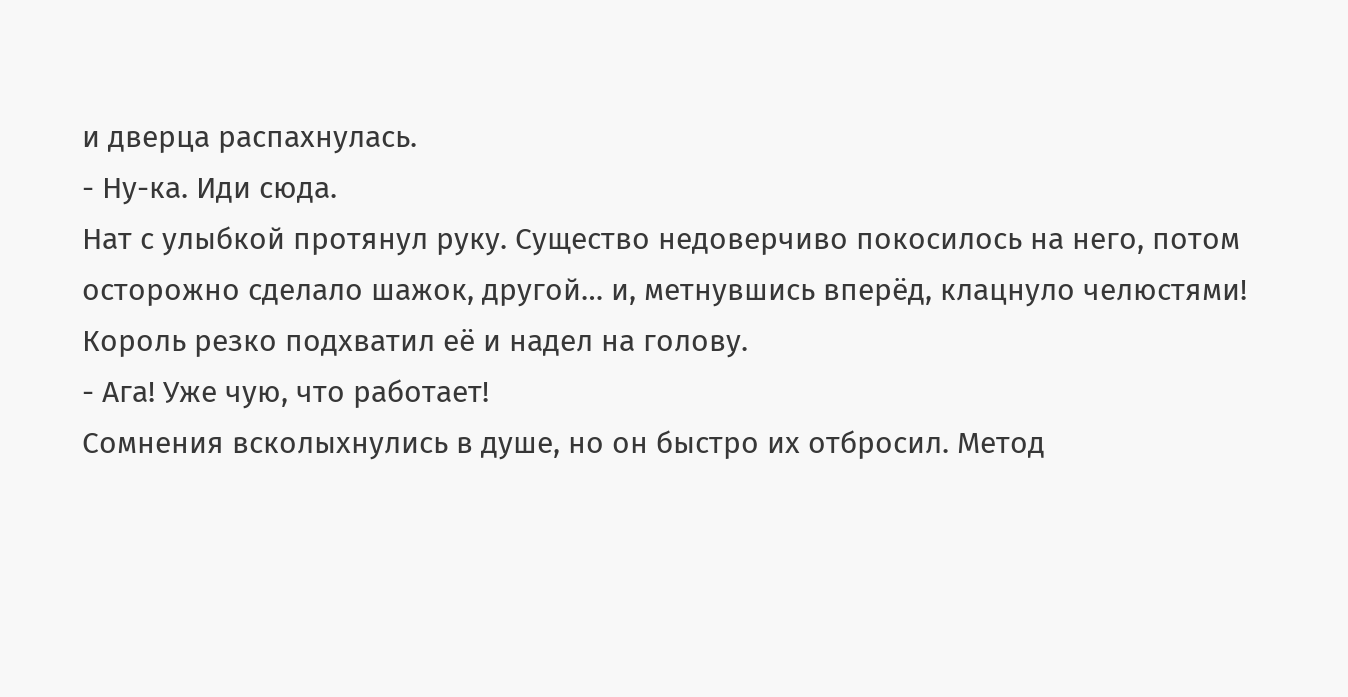и дверца распахнулась.
- Ну-ка. Иди сюда.
Нат с улыбкой протянул руку. Существо недоверчиво покосилось на него, потом осторожно сделало шажок, другой… и, метнувшись вперёд, клацнуло челюстями! Король резко подхватил её и надел на голову.
- Ага! Уже чую, что работает!
Сомнения всколыхнулись в душе, но он быстро их отбросил. Метод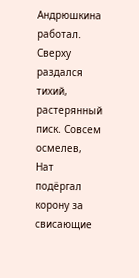Андрюшкина работал.
Сверху раздался тихий, растерянный писк. Совсем осмелев, Нат подёргал корону за свисающие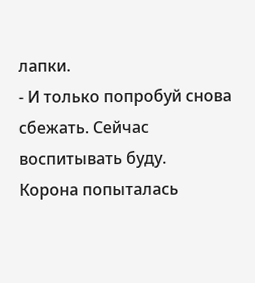лапки.
- И только попробуй снова сбежать. Сейчас воспитывать буду.
Корона попыталась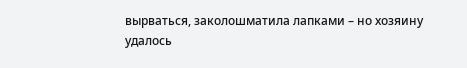вырваться, заколошматила лапками – но хозяину удалось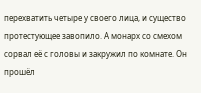перехватить четыре у своего лица, и существо протестующее завопило. А монарх со смехом сорвал её с головы и закружил по комнате. Он прошёл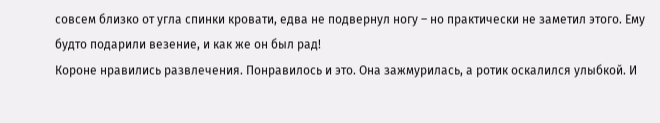совсем близко от угла спинки кровати, едва не подвернул ногу – но практически не заметил этого. Ему будто подарили везение, и как же он был рад!
Короне нравились развлечения. Понравилось и это. Она зажмурилась, а ротик оскалился улыбкой. И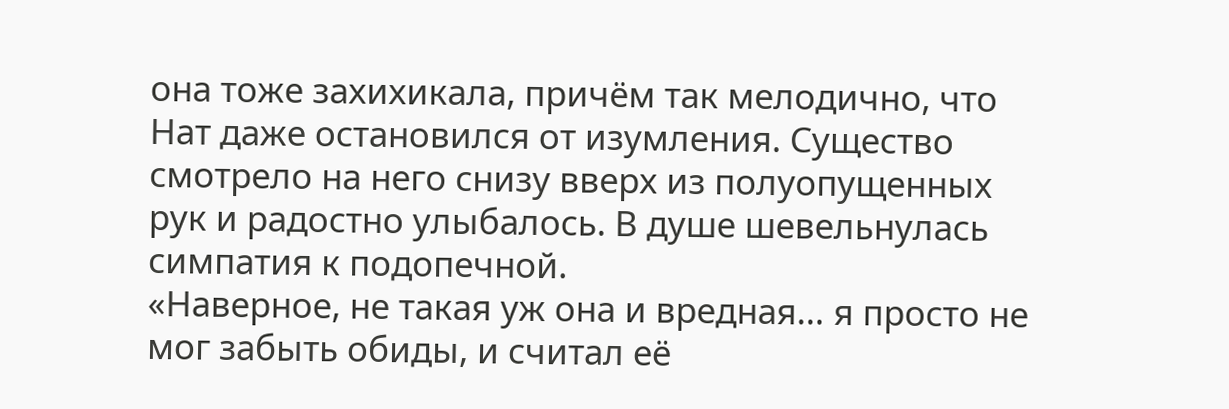она тоже захихикала, причём так мелодично, что Нат даже остановился от изумления. Существо смотрело на него снизу вверх из полуопущенных рук и радостно улыбалось. В душе шевельнулась симпатия к подопечной.
«Наверное, не такая уж она и вредная… я просто не мог забыть обиды, и считал её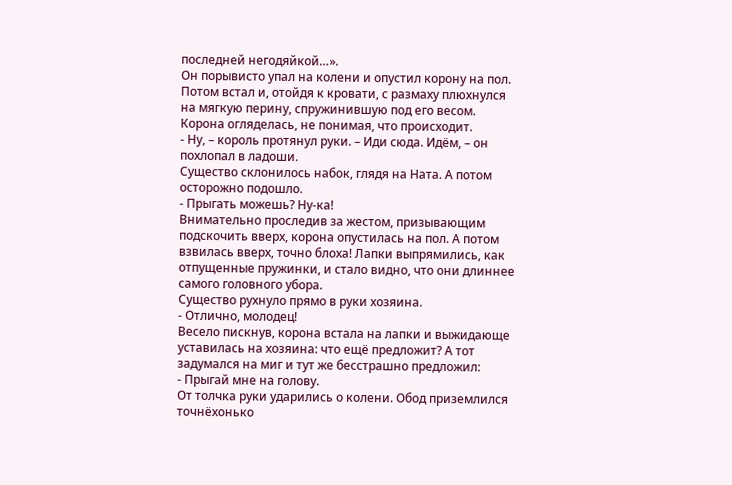последней негодяйкой…».
Он порывисто упал на колени и опустил корону на пол. Потом встал и, отойдя к кровати, с размаху плюхнулся на мягкую перину, спружинившую под его весом. Корона огляделась, не понимая, что происходит.
- Ну, – король протянул руки. – Иди сюда. Идём, – он похлопал в ладоши.
Существо склонилось набок, глядя на Ната. А потом осторожно подошло.
- Прыгать можешь? Ну-ка!
Внимательно проследив за жестом, призывающим подскочить вверх, корона опустилась на пол. А потом взвилась вверх, точно блоха! Лапки выпрямились, как отпущенные пружинки, и стало видно, что они длиннее самого головного убора.
Существо рухнуло прямо в руки хозяина.
- Отлично, молодец!
Весело пискнув, корона встала на лапки и выжидающе уставилась на хозяина: что ещё предложит? А тот задумался на миг и тут же бесстрашно предложил:
- Прыгай мне на голову.
От толчка руки ударились о колени. Обод приземлился точнёхонько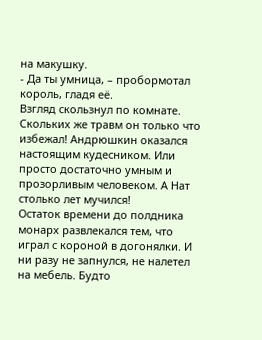на макушку.
- Да ты умница, – пробормотал король, гладя её.
Взгляд скользнул по комнате. Скольких же травм он только что избежал! Андрюшкин оказался настоящим кудесником. Или просто достаточно умным и прозорливым человеком. А Нат столько лет мучился!
Остаток времени до полдника монарх развлекался тем, что играл с короной в догонялки. И ни разу не запнулся, не налетел на мебель. Будто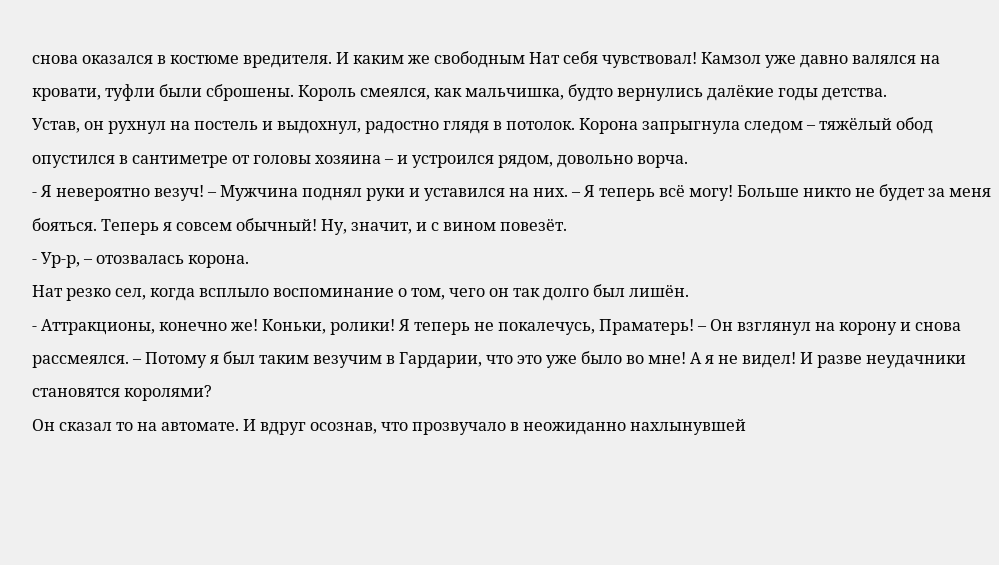снова оказался в костюме вредителя. И каким же свободным Нат себя чувствовал! Камзол уже давно валялся на кровати, туфли были сброшены. Король смеялся, как мальчишка, будто вернулись далёкие годы детства.
Устав, он рухнул на постель и выдохнул, радостно глядя в потолок. Корона запрыгнула следом – тяжёлый обод опустился в сантиметре от головы хозяина – и устроился рядом, довольно ворча.
- Я невероятно везуч! – Мужчина поднял руки и уставился на них. – Я теперь всё могу! Больше никто не будет за меня бояться. Теперь я совсем обычный! Ну, значит, и с вином повезёт.
- Ур-р, – отозвалась корона.
Нат резко сел, когда всплыло воспоминание о том, чего он так долго был лишён.
- Аттракционы, конечно же! Коньки, ролики! Я теперь не покалечусь, Праматерь! – Он взглянул на корону и снова рассмеялся. – Потому я был таким везучим в Гардарии, что это уже было во мне! А я не видел! И разве неудачники становятся королями?
Он сказал то на автомате. И вдруг осознав, что прозвучало в неожиданно нахлынувшей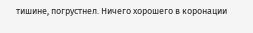тишине, погрустнел. Ничего хорошего в коронации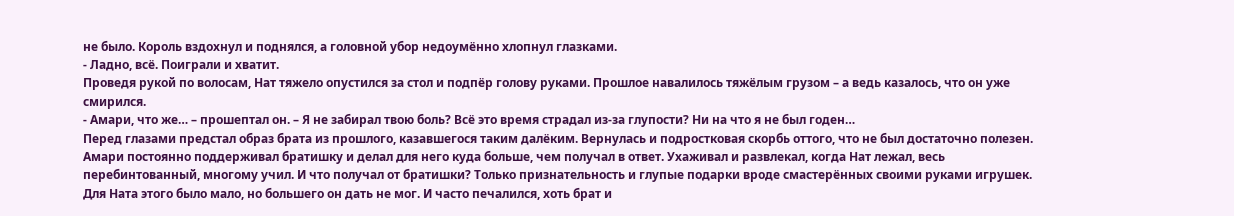не было. Король вздохнул и поднялся, а головной убор недоумённо хлопнул глазками.
- Ладно, всё. Поиграли и хватит.
Проведя рукой по волосам, Нат тяжело опустился за стол и подпёр голову руками. Прошлое навалилось тяжёлым грузом – а ведь казалось, что он уже смирился.
- Амари, что же… – прошептал он. – Я не забирал твою боль? Всё это время страдал из-за глупости? Ни на что я не был годен…
Перед глазами предстал образ брата из прошлого, казавшегося таким далёким. Вернулась и подростковая скорбь оттого, что не был достаточно полезен. Амари постоянно поддерживал братишку и делал для него куда больше, чем получал в ответ. Ухаживал и развлекал, когда Нат лежал, весь перебинтованный, многому учил. И что получал от братишки? Только признательность и глупые подарки вроде смастерённых своими руками игрушек. Для Ната этого было мало, но большего он дать не мог. И часто печалился, хоть брат и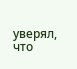уверял, что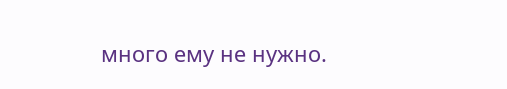много ему не нужно.